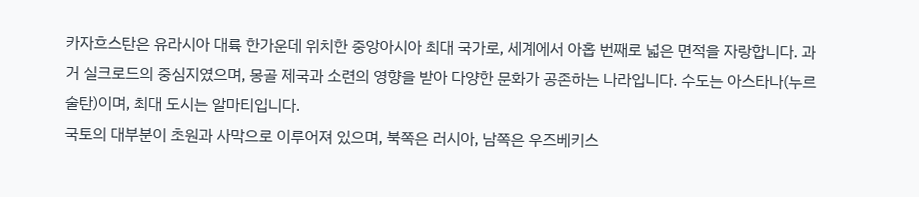카자흐스탄은 유라시아 대륙 한가운데 위치한 중앙아시아 최대 국가로, 세계에서 아홉 번째로 넓은 면적을 자랑합니다. 과거 실크로드의 중심지였으며, 몽골 제국과 소련의 영향을 받아 다양한 문화가 공존하는 나라입니다. 수도는 아스타나(누르술탄)이며, 최대 도시는 알마티입니다.
국토의 대부분이 초원과 사막으로 이루어져 있으며, 북쪽은 러시아, 남쪽은 우즈베키스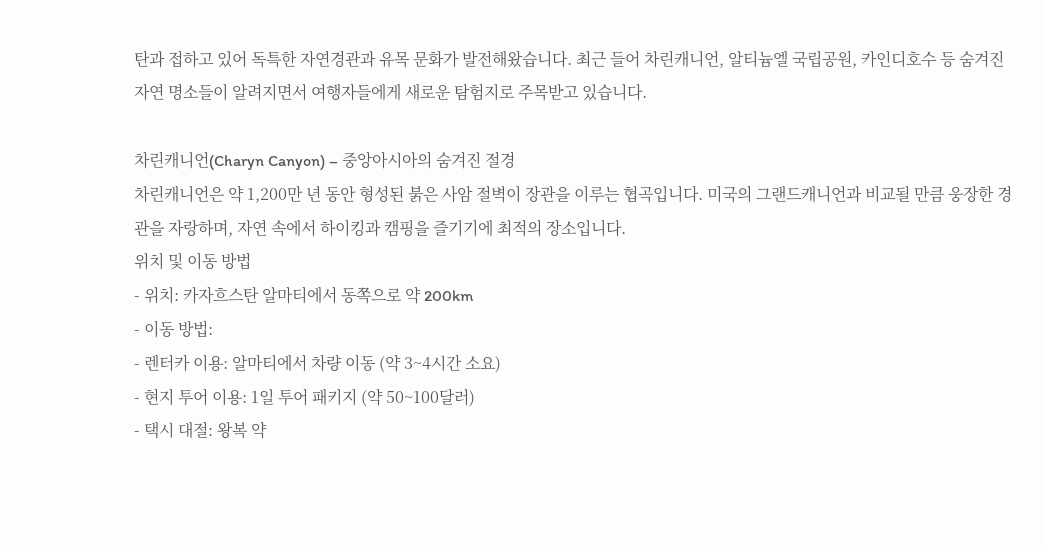탄과 접하고 있어 독특한 자연경관과 유목 문화가 발전해왔습니다. 최근 들어 차린캐니언, 알티늄엘 국립공원, 카인디호수 등 숨겨진 자연 명소들이 알려지면서 여행자들에게 새로운 탐험지로 주목받고 있습니다.

차린캐니언(Charyn Canyon) – 중앙아시아의 숨겨진 절경
차린캐니언은 약 1,200만 년 동안 형성된 붉은 사암 절벽이 장관을 이루는 협곡입니다. 미국의 그랜드캐니언과 비교될 만큼 웅장한 경관을 자랑하며, 자연 속에서 하이킹과 캠핑을 즐기기에 최적의 장소입니다.
위치 및 이동 방법
- 위치: 카자흐스탄 알마티에서 동쪽으로 약 200km
- 이동 방법:
- 렌터카 이용: 알마티에서 차량 이동 (약 3~4시간 소요)
- 현지 투어 이용: 1일 투어 패키지 (약 50~100달러)
- 택시 대절: 왕복 약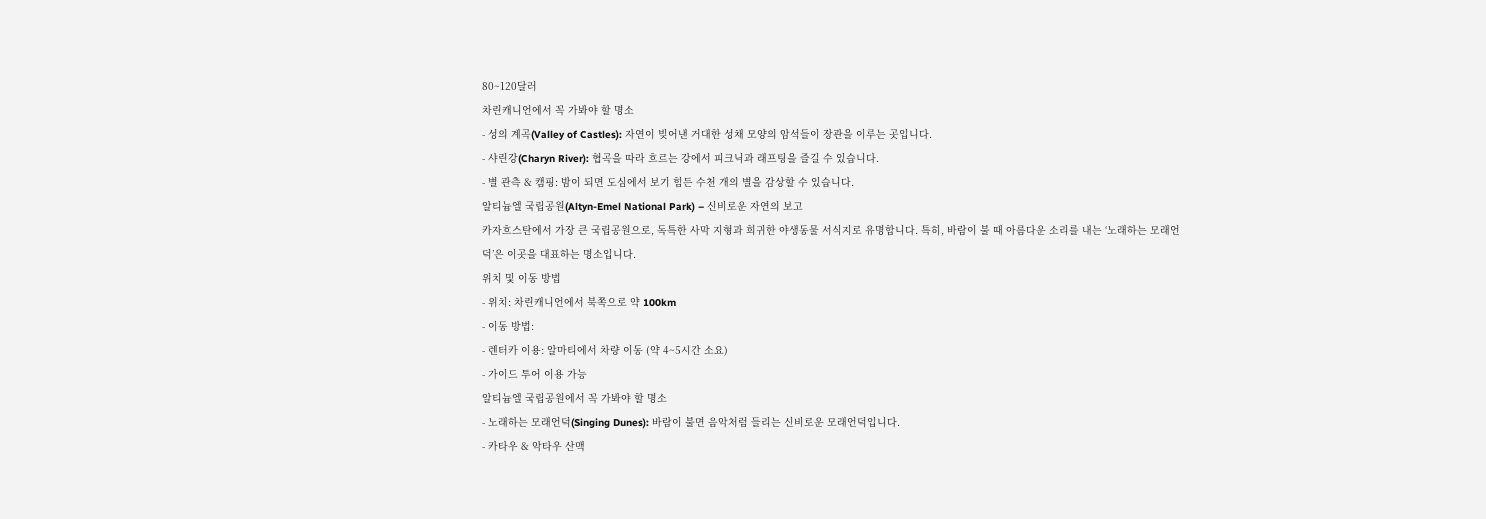80~120달러
차린캐니언에서 꼭 가봐야 할 명소
- 성의 계곡(Valley of Castles): 자연이 빚어낸 거대한 성채 모양의 암석들이 장관을 이루는 곳입니다.
- 샤린강(Charyn River): 협곡을 따라 흐르는 강에서 피크닉과 래프팅을 즐길 수 있습니다.
- 별 관측 & 캠핑: 밤이 되면 도심에서 보기 힘든 수천 개의 별을 감상할 수 있습니다.
알티늄엘 국립공원(Altyn-Emel National Park) – 신비로운 자연의 보고
카자흐스탄에서 가장 큰 국립공원으로, 독특한 사막 지형과 희귀한 야생동물 서식지로 유명합니다. 특히, 바람이 불 때 아름다운 소리를 내는 ‘노래하는 모래언덕’은 이곳을 대표하는 명소입니다.
위치 및 이동 방법
- 위치: 차린캐니언에서 북쪽으로 약 100km
- 이동 방법:
- 렌터카 이용: 알마티에서 차량 이동 (약 4~5시간 소요)
- 가이드 투어 이용 가능
알티늄엘 국립공원에서 꼭 가봐야 할 명소
- 노래하는 모래언덕(Singing Dunes): 바람이 불면 음악처럼 들리는 신비로운 모래언덕입니다.
- 카타우 & 악타우 산맥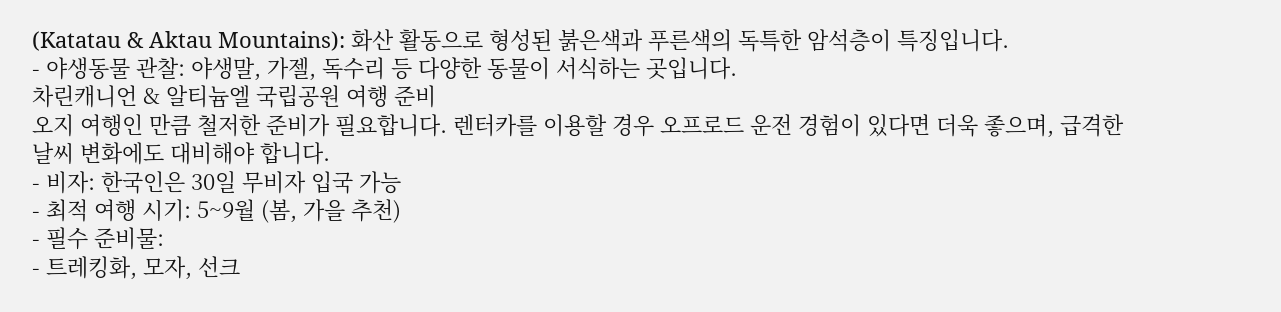(Katatau & Aktau Mountains): 화산 활동으로 형성된 붉은색과 푸른색의 독특한 암석층이 특징입니다.
- 야생동물 관찰: 야생말, 가젤, 독수리 등 다양한 동물이 서식하는 곳입니다.
차린캐니언 & 알티늄엘 국립공원 여행 준비
오지 여행인 만큼 철저한 준비가 필요합니다. 렌터카를 이용할 경우 오프로드 운전 경험이 있다면 더욱 좋으며, 급격한 날씨 변화에도 대비해야 합니다.
- 비자: 한국인은 30일 무비자 입국 가능
- 최적 여행 시기: 5~9월 (봄, 가을 추천)
- 필수 준비물:
- 트레킹화, 모자, 선크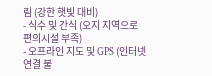림 (강한 햇빛 대비)
- 식수 및 간식 (오지 지역으로 편의시설 부족)
- 오프라인 지도 및 GPS (인터넷 연결 불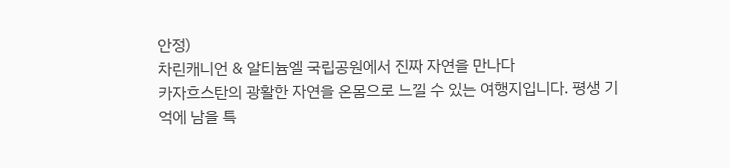안정)
차린캐니언 & 알티늄엘 국립공원에서 진짜 자연을 만나다
카자흐스탄의 광활한 자연을 온몸으로 느낄 수 있는 여행지입니다. 평생 기억에 남을 특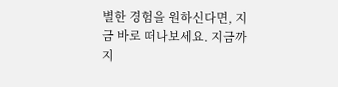별한 경험을 원하신다면, 지금 바로 떠나보세요. 지금까지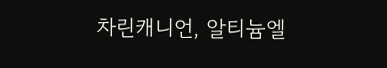차린캐니언, 알티늄엘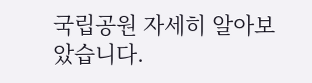국립공원 자세히 알아보았습니다.